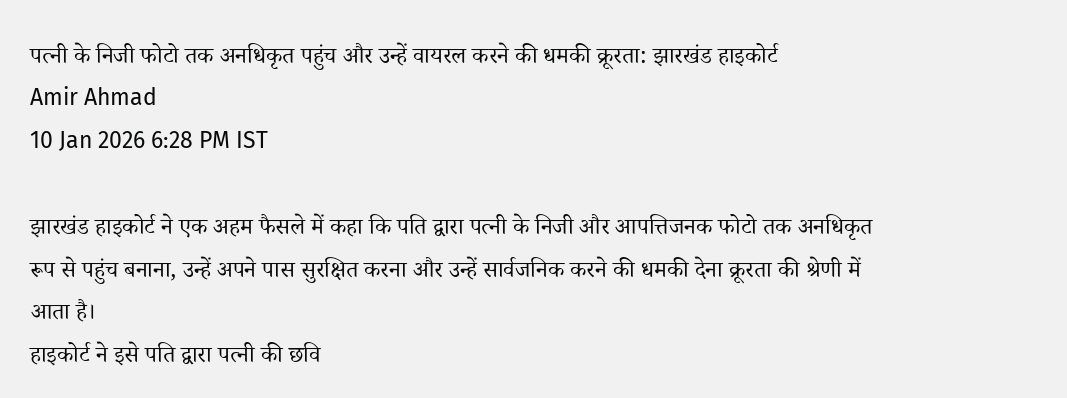पत्नी के निजी फोटो तक अनधिकृत पहुंच और उन्हें वायरल करने की धमकी क्रूरता: झारखंड हाइकोर्ट
Amir Ahmad
10 Jan 2026 6:28 PM IST

झारखंड हाइकोर्ट ने एक अहम फैसले में कहा कि पति द्वारा पत्नी के निजी और आपत्तिजनक फोटो तक अनधिकृत रूप से पहुंच बनाना, उन्हें अपने पास सुरक्षित करना और उन्हें सार्वजनिक करने की धमकी देना क्रूरता की श्रेणी में आता है।
हाइकोर्ट ने इसे पति द्वारा पत्नी की छवि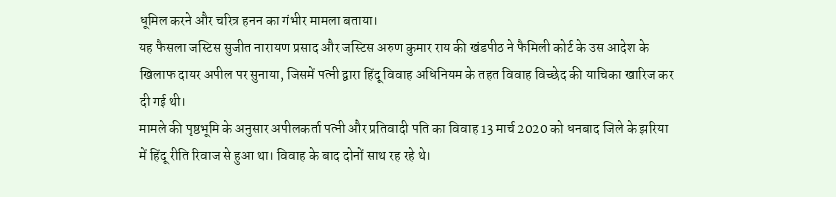धूमिल करने और चरित्र हनन का गंभीर मामला बताया।
यह फैसला जस्टिस सुजीत नारायण प्रसाद और जस्टिस अरुण कुमार राय की खंडपीठ ने फैमिली कोर्ट के उस आदेश के खिलाफ दायर अपील पर सुनाया, जिसमें पत्नी द्वारा हिंदू विवाह अधिनियम के तहत विवाह विच्छेद की याचिका खारिज कर दी गई थी।
मामले की पृष्ठभूमि के अनुसार अपीलकर्ता पत्नी और प्रतिवादी पति का विवाह 13 मार्च 2020 को धनबाद जिले के झरिया में हिंदू रीति रिवाज से हुआ था। विवाह के बाद दोनों साथ रह रहे थे।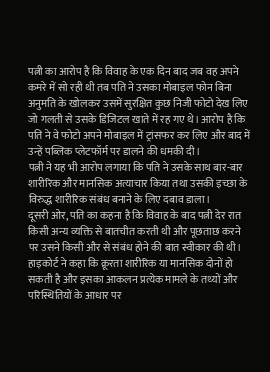पत्नी का आरोप है कि विवाह के एक दिन बाद जब वह अपने कमरे में सो रही थी तब पति ने उसका मोबाइल फोन बिना अनुमति के खोलकर उसमें सुरक्षित कुछ निजी फोटो देख लिए जो गलती से उसके डिजिटल खाते में रह गए थे। आरोप है कि पति ने वे फोटो अपने मोबाइल में ट्रांसफर कर लिए और बाद में उन्हें पब्लिक प्लेटफॉर्म पर डालने की धमकी दी।
पत्नी ने यह भी आरोप लगाया कि पति ने उसके साथ बार-बार शारीरिक और मानसिक अत्याचार किया तथा उसकी इच्छा के विरुद्ध शारीरिक संबंध बनाने के लिए दबाव डाला।
दूसरी ओर, पति का कहना है कि विवाह के बाद पत्नी देर रात किसी अन्य व्यक्ति से बातचीत करती थी और पूछताछ करने पर उसने किसी और से संबंध होने की बात स्वीकार की थी।
हाइकोर्ट ने कहा कि क्रूरता शारीरिक या मानसिक दोनों हो सकती है और इसका आकलन प्रत्येक मामले के तथ्यों और परिस्थितियों के आधार पर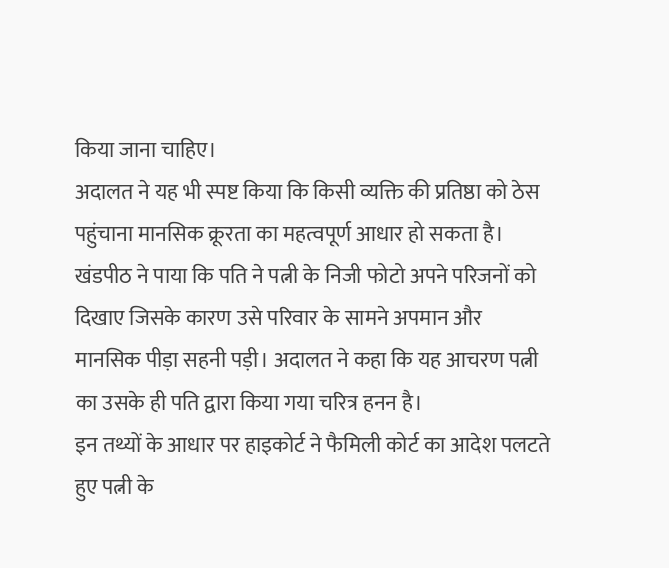किया जाना चाहिए।
अदालत ने यह भी स्पष्ट किया कि किसी व्यक्ति की प्रतिष्ठा को ठेस पहुंचाना मानसिक क्रूरता का महत्वपूर्ण आधार हो सकता है।
खंडपीठ ने पाया कि पति ने पत्नी के निजी फोटो अपने परिजनों को दिखाए जिसके कारण उसे परिवार के सामने अपमान और मानसिक पीड़ा सहनी पड़ी। अदालत ने कहा कि यह आचरण पत्नी का उसके ही पति द्वारा किया गया चरित्र हनन है।
इन तथ्यों के आधार पर हाइकोर्ट ने फैमिली कोर्ट का आदेश पलटते हुए पत्नी के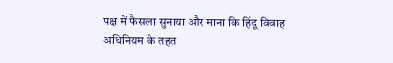पक्ष में फैसला सुनाया और माना कि हिंदू विवाह अधिनियम के तहत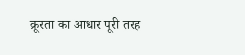क्रूरता का आधार पूरी तरह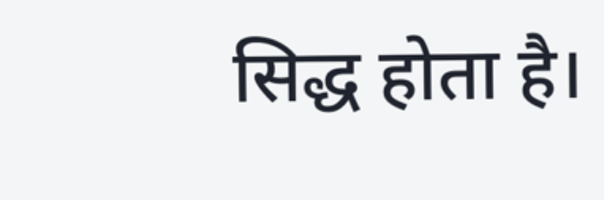सिद्ध होता है।